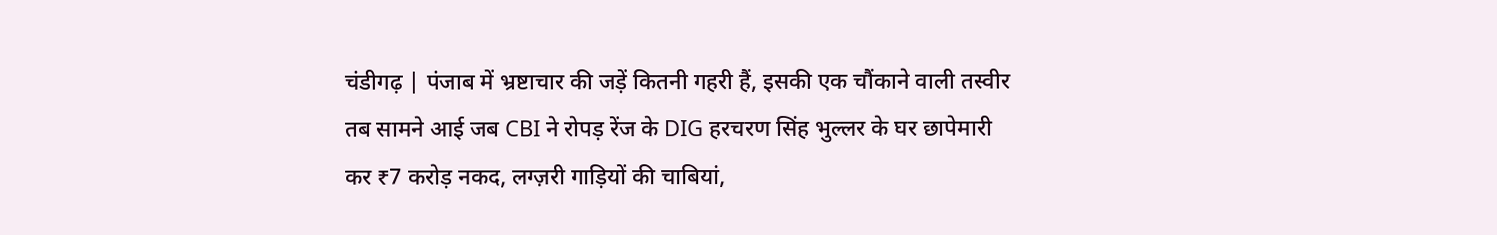चंडीगढ़ | पंजाब में भ्रष्टाचार की जड़ें कितनी गहरी हैं, इसकी एक चौंकाने वाली तस्वीर तब सामने आई जब CBI ने रोपड़ रेंज के DIG हरचरण सिंह भुल्लर के घर छापेमारी कर ₹7 करोड़ नकद, लग्ज़री गाड़ियों की चाबियां,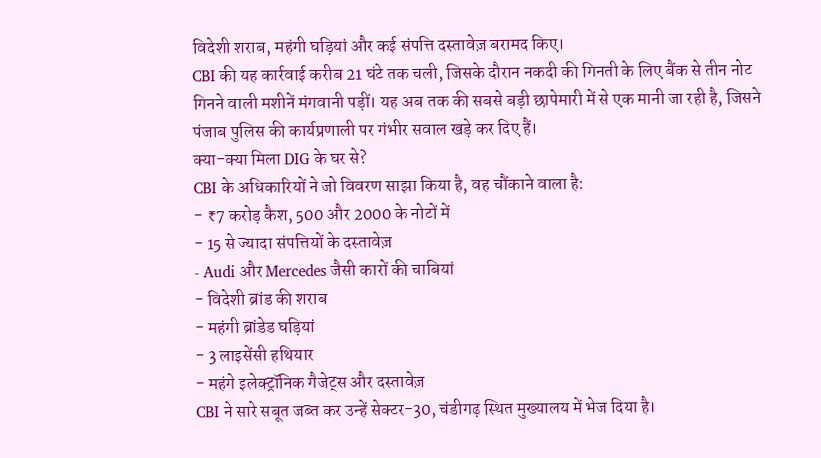विदेशी शराब, महंगी घड़ियां और कई संपत्ति दस्तावेज़ बरामद किए।
CBI की यह कार्रवाई करीब 21 घंटे तक चली, जिसके दौरान नकदी की गिनती के लिए बैंक से तीन नोट गिनने वाली मशीनें मंगवानी पड़ीं। यह अब तक की सबसे बड़ी छापेमारी में से एक मानी जा रही है, जिसने पंजाब पुलिस की कार्यप्रणाली पर गंभीर सवाल खड़े कर दिए हैं।
क्या-क्या मिला DIG के घर से?
CBI के अधिकारियों ने जो विवरण साझा किया है, वह चौंकाने वाला है:
- ₹7 करोड़ कैश, 500 और 2000 के नोटों में
- 15 से ज्यादा संपत्तियों के दस्तावेज़
- Audi और Mercedes जैसी कारों की चाबियां
- विदेशी ब्रांड की शराब
- महंगी ब्रांडेड घड़ियां
- 3 लाइसेंसी हथियार
- महंगे इलेक्ट्रॉनिक गैजेट्स और दस्तावेज़
CBI ने सारे सबूत जब्त कर उन्हें सेक्टर-30, चंडीगढ़ स्थित मुख्यालय में भेज दिया है।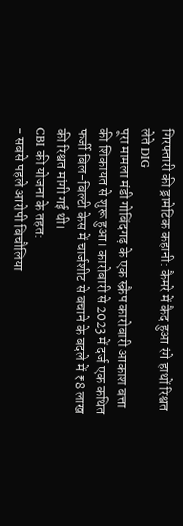गिरफ्तारी की ड्रामेटिक कहानी: कैमरे में कैद हुआ रंगे हाथों रिश्वत लेते DIG
पूरा मामला मंडी गोबिंदगढ़ के एक स्क्रैप कारोबारी आकाश बत्ता की शिकायत से शुरू हुआ। कारोबारी से 2023 में दर्ज एक कथित फर्जी बिल-बिल्टी केस में चार्जशीट से बचाने के बदले में ₹8 लाख की रिश्वत मांगी गई थी।
CBI की योजना के तहत:
- सबसे पहले आरोपी बिचौलिया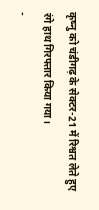कृष्नु को चंडीगढ़ के सेक्टर-21 में रिश्वत लेते हुए रंगे हाथ गिरफ्तार किया गया।
-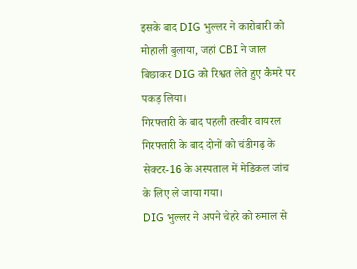इसके बाद DIG भुल्लर ने कारोबारी को मोहाली बुलाया, जहां CBI ने जाल बिछाकर DIG को रिश्वत लेते हुए कैमरे पर पकड़ लिया।
गिरफ्तारी के बाद पहली तस्वीर वायरल
गिरफ्तारी के बाद दोनों को चंडीगढ़ के सेक्टर-16 के अस्पताल में मेडिकल जांच के लिए ले जाया गया।
DIG भुल्लर ने अपने चेहरे को रुमाल से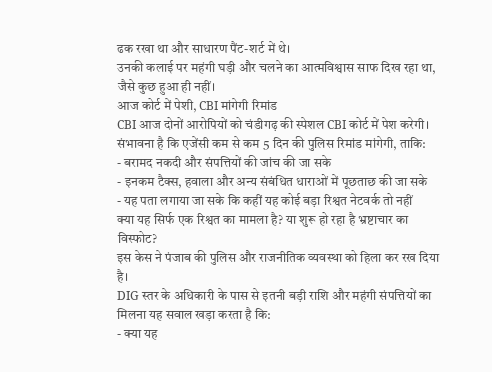ढक रखा था और साधारण पैंट-शर्ट में थे।
उनकी कलाई पर महंगी घड़ी और चलने का आत्मविश्वास साफ दिख रहा था, जैसे कुछ हुआ ही नहीं।
आज कोर्ट में पेशी, CBI मांगेगी रिमांड
CBI आज दोनों आरोपियों को चंडीगढ़ की स्पेशल CBI कोर्ट में पेश करेगी।
संभावना है कि एजेंसी कम से कम 5 दिन की पुलिस रिमांड मांगेगी, ताकि:
- बरामद नकदी और संपत्तियों की जांच की जा सके
- इनकम टैक्स, हवाला और अन्य संबंधित धाराओं में पूछताछ की जा सके
- यह पता लगाया जा सके कि कहीं यह कोई बड़ा रिश्वत नेटवर्क तो नहीं
क्या यह सिर्फ एक रिश्वत का मामला है? या शुरू हो रहा है भ्रष्टाचार का विस्फोट?
इस केस ने पंजाब की पुलिस और राजनीतिक व्यवस्था को हिला कर रख दिया है।
DIG स्तर के अधिकारी के पास से इतनी बड़ी राशि और महंगी संपत्तियों का मिलना यह सवाल खड़ा करता है कि:
- क्या यह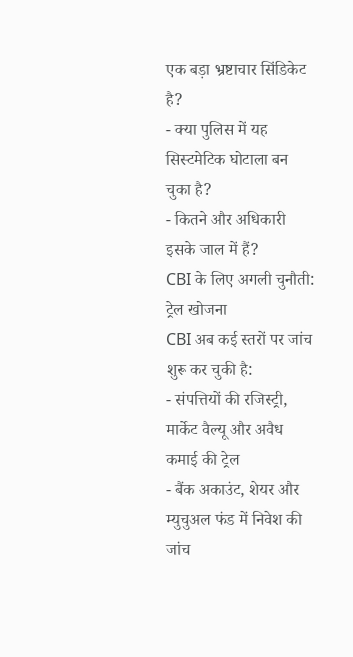एक बड़ा भ्रष्टाचार सिंडिकेट है?
- क्या पुलिस में यह सिस्टमेटिक घोटाला बन चुका है?
- कितने और अधिकारी इसके जाल में हैं?
CBI के लिए अगली चुनौती: ट्रेल खोजना
CBI अब कई स्तरों पर जांच शुरू कर चुकी है:
- संपत्तियों की रजिस्ट्री, मार्केट वैल्यू और अवैध कमाई की ट्रेल
- बैंक अकाउंट, शेयर और म्युचुअल फंड में निवेश की जांच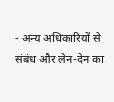- अन्य अधिकारियों से संबंध और लेन-देन का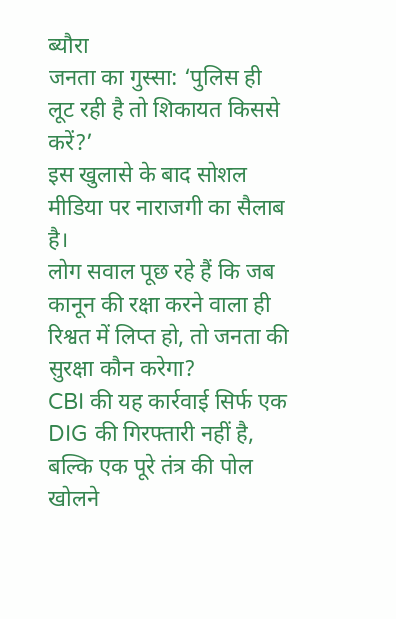ब्यौरा
जनता का गुस्सा: ‘पुलिस ही लूट रही है तो शिकायत किससे करें?’
इस खुलासे के बाद सोशल मीडिया पर नाराजगी का सैलाब है।
लोग सवाल पूछ रहे हैं कि जब कानून की रक्षा करने वाला ही रिश्वत में लिप्त हो, तो जनता की सुरक्षा कौन करेगा?
CBI की यह कार्रवाई सिर्फ एक DIG की गिरफ्तारी नहीं है, बल्कि एक पूरे तंत्र की पोल खोलने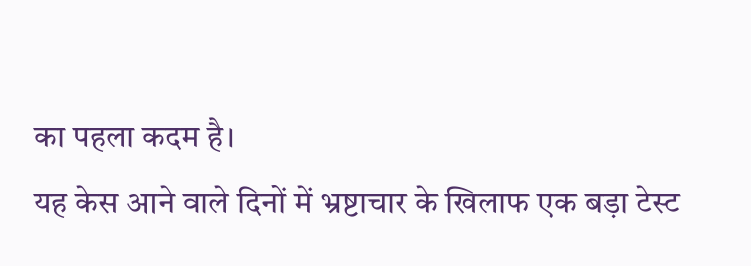का पहला कदम है।
यह केस आने वाले दिनों में भ्रष्टाचार के खिलाफ एक बड़ा टेस्ट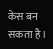केस बन सकता है।